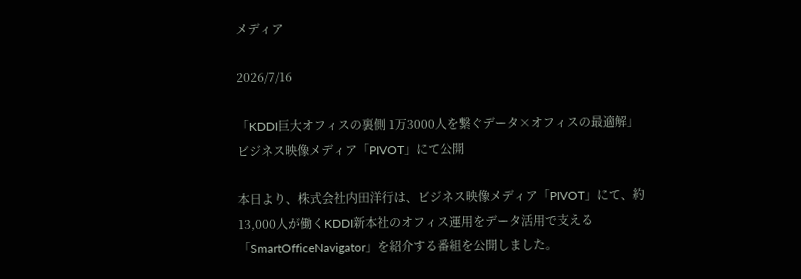メディア

2026/7/16

「KDDI巨大オフィスの裏側 1万3000人を繋ぐデータ×オフィスの最適解」
ビジネス映像メディア「PIVOT」にて公開

本日より、株式会社内田洋行は、ビジネス映像メディア「PIVOT」にて、約13,000人が働くKDDI新本社のオフィス運用をデータ活用で支える「SmartOfficeNavigator」を紹介する番組を公開しました。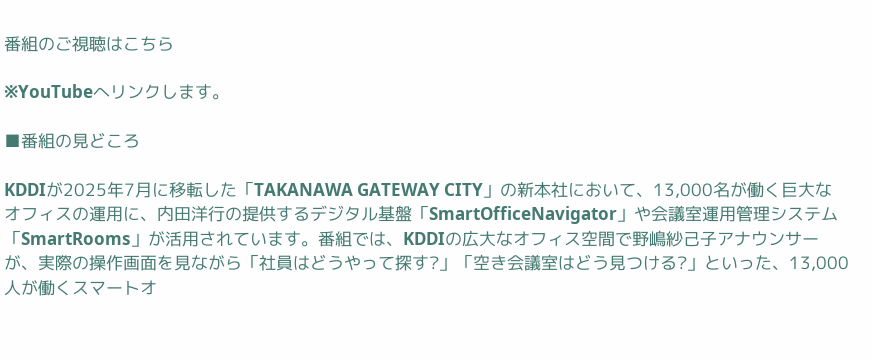番組のご視聴はこちら

※YouTubeへリンクします。

■番組の見どころ

KDDIが2025年7月に移転した「TAKANAWA GATEWAY CITY」の新本社において、13,000名が働く巨大なオフィスの運用に、内田洋行の提供するデジタル基盤「SmartOfficeNavigator」や会議室運用管理システム「SmartRooms」が活用されています。番組では、KDDIの広大なオフィス空間で野嶋紗己子アナウンサーが、実際の操作画面を見ながら「社員はどうやって探す?」「空き会議室はどう見つける?」といった、13,000人が働くスマートオ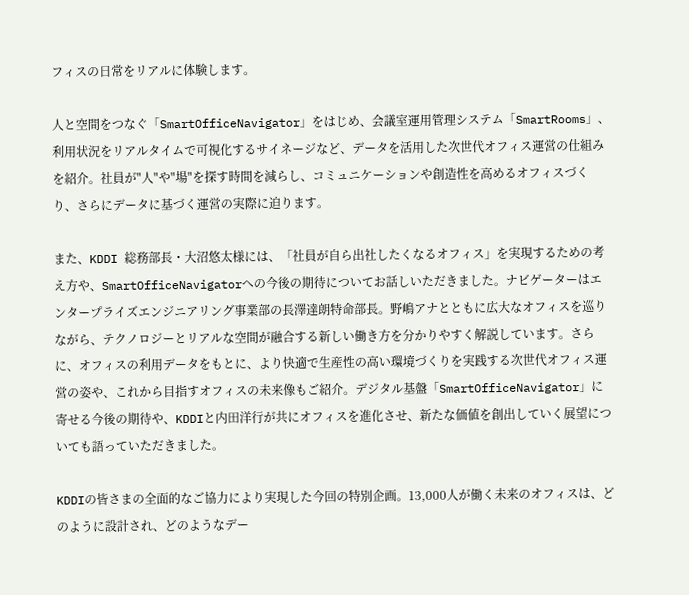フィスの日常をリアルに体験します。

人と空間をつなぐ「SmartOfficeNavigator」をはじめ、会議室運用管理システム「SmartRooms」、利用状況をリアルタイムで可視化するサイネージなど、データを活用した次世代オフィス運営の仕組みを紹介。社員が"人"や"場"を探す時間を減らし、コミュニケーションや創造性を高めるオフィスづくり、さらにデータに基づく運営の実際に迫ります。

また、KDDI 総務部長・大沼悠太様には、「社員が自ら出社したくなるオフィス」を実現するための考え方や、SmartOfficeNavigatorへの今後の期待についてお話しいただきました。ナビゲーターはエンタープライズエンジニアリング事業部の長澤達朗特命部長。野嶋アナとともに広大なオフィスを巡りながら、テクノロジーとリアルな空間が融合する新しい働き方を分かりやすく解説しています。さらに、オフィスの利用データをもとに、より快適で生産性の高い環境づくりを実践する次世代オフィス運営の姿や、これから目指すオフィスの未来像もご紹介。デジタル基盤「SmartOfficeNavigator」に寄せる今後の期待や、KDDIと内田洋行が共にオフィスを進化させ、新たな価値を創出していく展望についても語っていただきました。

KDDIの皆さまの全面的なご協力により実現した今回の特別企画。13,000人が働く未来のオフィスは、どのように設計され、どのようなデー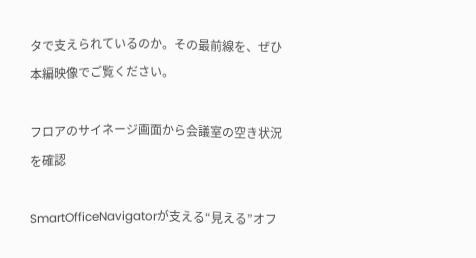タで支えられているのか。その最前線を、ぜひ本編映像でご覧ください。

フロアのサイネージ画面から会議室の空き状況を確認

SmartOfficeNavigatorが支える“見える”オフ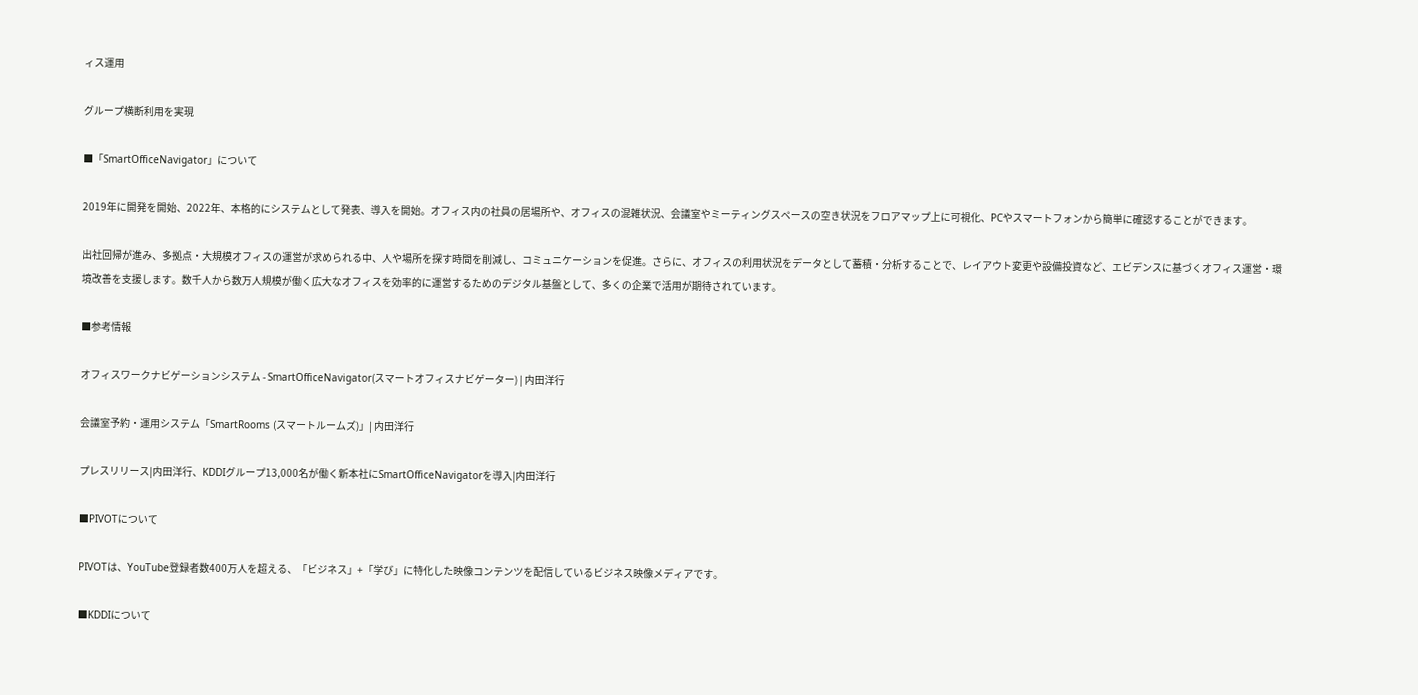ィス運用

グループ横断利用を実現

■「SmartOfficeNavigator」について

2019年に開発を開始、2022年、本格的にシステムとして発表、導入を開始。オフィス内の社員の居場所や、オフィスの混雑状況、会議室やミーティングスペースの空き状況をフロアマップ上に可視化、PCやスマートフォンから簡単に確認することができます。

出社回帰が進み、多拠点・大規模オフィスの運営が求められる中、人や場所を探す時間を削減し、コミュニケーションを促進。さらに、オフィスの利用状況をデータとして蓄積・分析することで、レイアウト変更や設備投資など、エビデンスに基づくオフィス運営・環境改善を支援します。数千人から数万人規模が働く広大なオフィスを効率的に運営するためのデジタル基盤として、多くの企業で活用が期待されています。

■参考情報

オフィスワークナビゲーションシステム - SmartOfficeNavigator(スマートオフィスナビゲーター) | 内田洋行

会議室予約・運用システム「SmartRooms (スマートルームズ)」| 内田洋行

プレスリリース|内田洋行、KDDIグループ13,000名が働く新本社にSmartOfficeNavigatorを導入|内田洋行

■PIVOTについて

PIVOTは、YouTube登録者数400万人を超える、「ビジネス」+「学び」に特化した映像コンテンツを配信しているビジネス映像メディアです。

■KDDIについて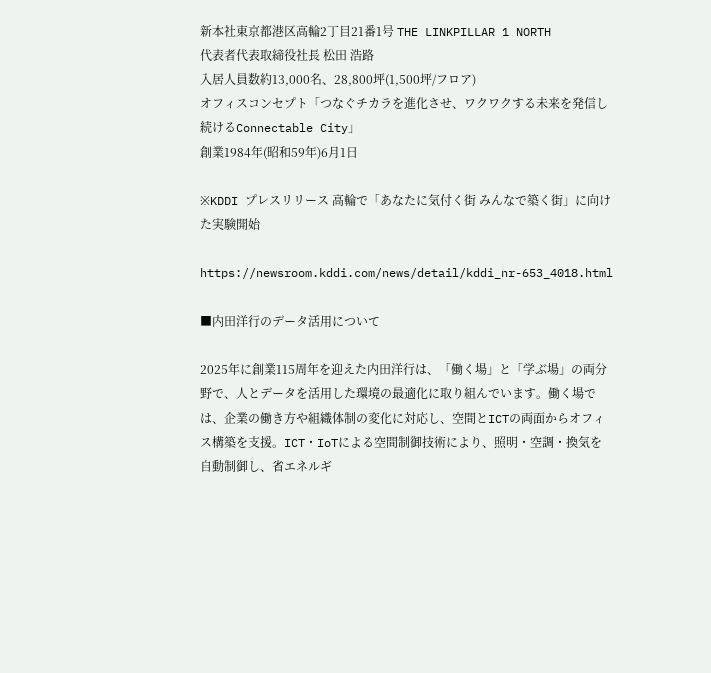新本社東京都港区高輪2丁目21番1号 THE LINKPILLAR 1 NORTH
代表者代表取締役社長 松田 浩路
入居人員数約13,000名、28,800坪(1,500坪/フロア)
オフィスコンセプト「つなぐチカラを進化させ、ワクワクする未来を発信し続けるConnectable City」
創業1984年(昭和59年)6月1日

※KDDI プレスリリース 高輪で「あなたに気付く街 みんなで築く街」に向けた実験開始

https://newsroom.kddi.com/news/detail/kddi_nr-653_4018.html

■内田洋行のデータ活用について

2025年に創業115周年を迎えた内田洋行は、「働く場」と「学ぶ場」の両分野で、人とデータを活用した環境の最適化に取り組んでいます。働く場では、企業の働き方や組織体制の変化に対応し、空間とICTの両面からオフィス構築を支援。ICT・IoTによる空間制御技術により、照明・空調・換気を自動制御し、省エネルギ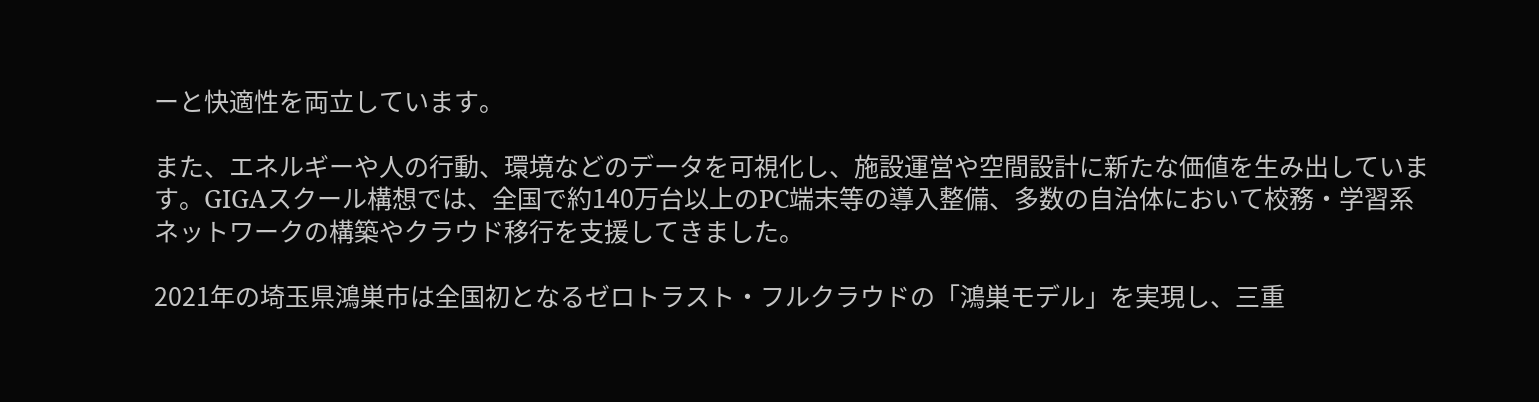ーと快適性を両立しています。

また、エネルギーや人の行動、環境などのデータを可視化し、施設運営や空間設計に新たな価値を生み出しています。GIGAスクール構想では、全国で約140万台以上のPC端末等の導入整備、多数の自治体において校務・学習系ネットワークの構築やクラウド移行を支援してきました。

2021年の埼玉県鴻巣市は全国初となるゼロトラスト・フルクラウドの「鴻巣モデル」を実現し、三重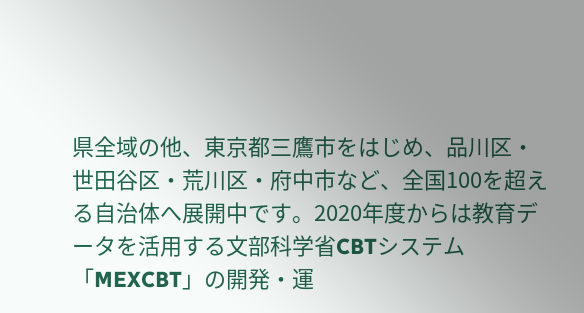県全域の他、東京都三鷹市をはじめ、品川区・世田谷区・荒川区・府中市など、全国100を超える自治体へ展開中です。2020年度からは教育データを活用する文部科学省CBTシステム「MEXCBT」の開発・運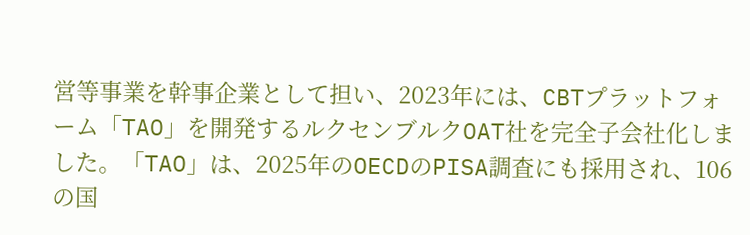営等事業を幹事企業として担い、2023年には、CBTプラットフォーム「TAO」を開発するルクセンブルクOAT社を完全子会社化しました。「TAO」は、2025年のOECDのPISA調査にも採用され、106の国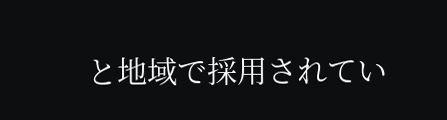と地域で採用されてい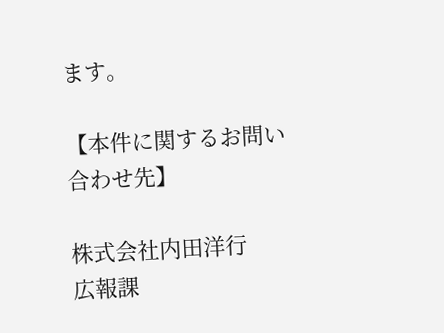ます。

【本件に関するお問い合わせ先】

株式会社内田洋行
広報課